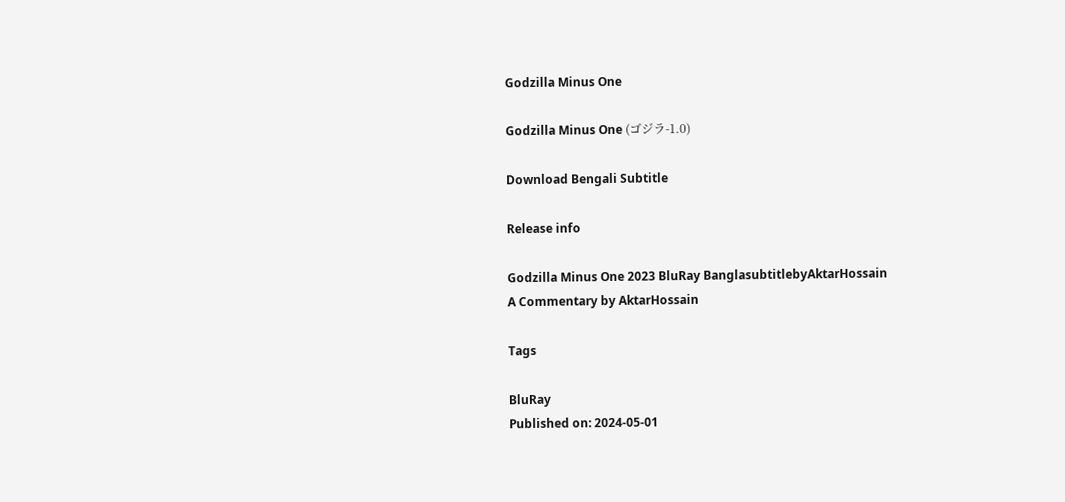Godzilla Minus One

Godzilla Minus One (ゴジラ-1.0)

Download Bengali Subtitle

Release info

Godzilla Minus One 2023 BluRay BanglasubtitlebyAktarHossain
A Commentary by AktarHossain

Tags

BluRay
Published on: 2024-05-01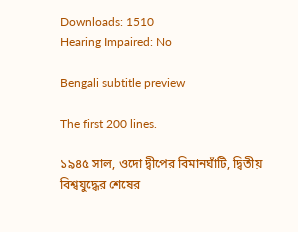Downloads: 1510
Hearing Impaired: No

Bengali subtitle preview

The first 200 lines.

১৯৪৫ সাল, ওদো দ্বীপের বিমানঘাঁটি, দ্বিতীয় বিশ্বযুদ্ধের শেষের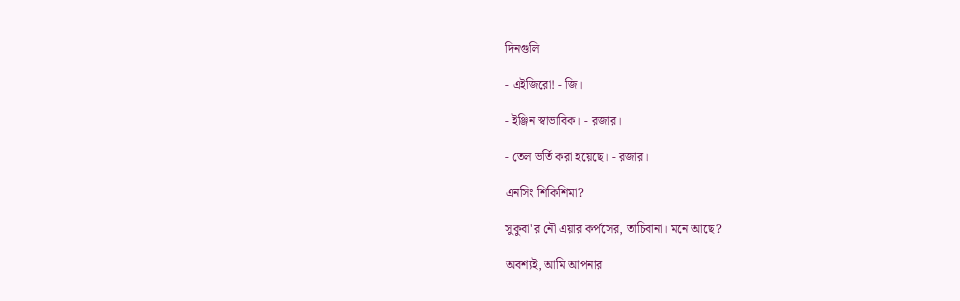দিনগুলি

- এইজিরো! - জি।

- ইঞ্জিন স্বাভাবিক। - রজার।

- তেল ভর্তি করা হয়েছে। - রজার।

এনসিং শিকিশিমা?

সুকুবা'র নৌ এয়ার কর্পসের, তাচিবানা। মনে আছে?

অবশ্যই, আমি আপনার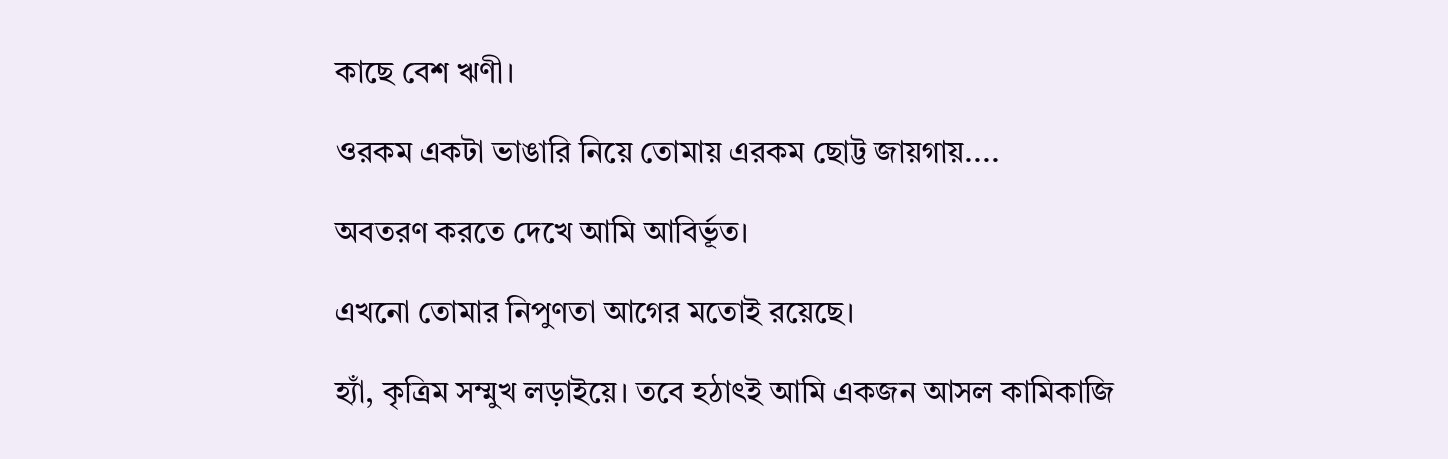কাছে বেশ ঋণী।

ওরকম একটা ভাঙারি নিয়ে তোমায় এরকম ছোট্ট জায়গায়....

অবতরণ করতে দেখে আমি আবির্ভূত।

এখনো তোমার নিপুণতা আগের মতোই রয়েছে।

হ্যাঁ, কৃত্রিম সম্মুখ লড়াইয়ে। তবে হঠাৎই আমি একজন আসল কামিকাজি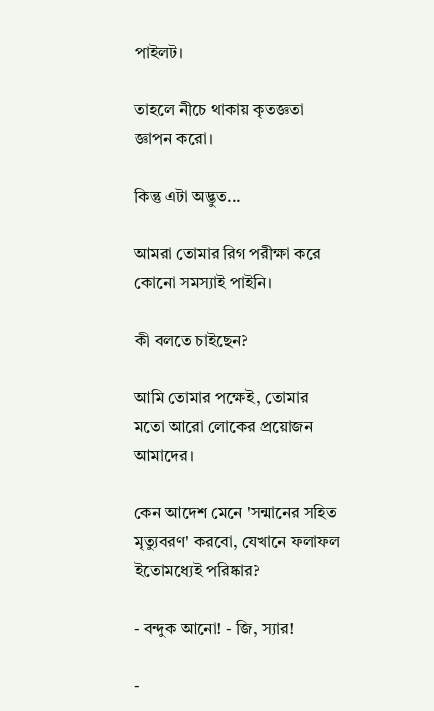পাইলট।

তাহলে নীচে থাকায় কৃতজ্ঞতা জ্ঞাপন করো।

কিন্তু এটা অদ্ভুত...

আমরা তোমার রিগ পরীক্ষা করে কোনো সমস্যাই পাইনি।

কী বলতে চাইছেন?

আমি তোমার পক্ষেই, তোমার মতো আরো লোকের প্রয়োজন আমাদের।

কেন আদেশ মেনে 'সন্মানের সহিত মৃত্যুবরণ' করবো, যেখানে ফলাফল ইতোমধ্যেই পরিষ্কার?

- বন্দুক আনো! - জি, স্যার!

-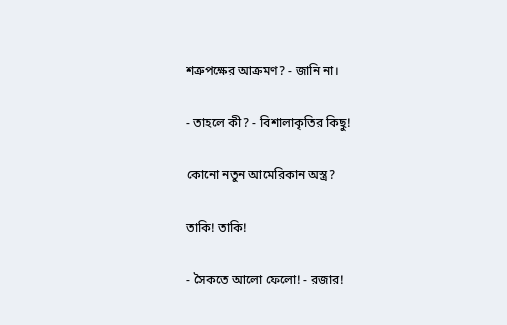শত্রুপক্ষের আক্রমণ? - জানি না।

- তাহলে কী? - বিশালাকৃতির কিছু!

কোনো নতুন আমেরিকান অস্ত্র?

তাকি! তাকি!

- সৈকতে আলো ফেলো! - রজার!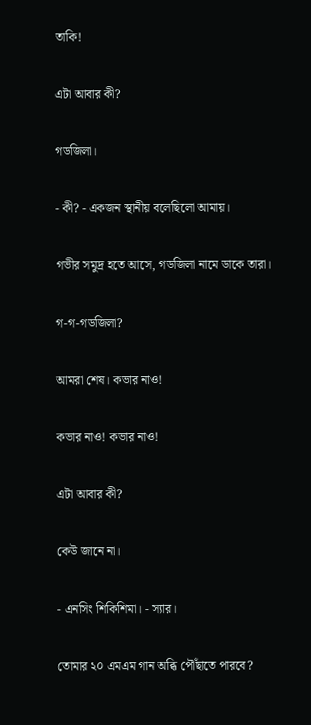তাকি!

এটা আবার কী?

গডজিলা।

- কী? - একজন স্থানীয় বলেছিলো আমায়।

গভীর সমুদ্র হতে আসে, গডজিলা নামে ডাকে তারা।

গ-গ-গডজিলা?

আমরা শেষ। কভার নাও!

কভার নাও! কভার নাও!

এটা আবার কী?

কেউ জানে না।

- এনসিং শিকিশিমা। - স্যার।

তোমার ২০ এমএম গান অব্ধি পৌঁছাতে পারবে?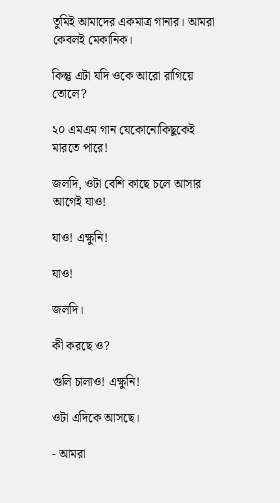তুমিই আমাদের একমাত্র গানার। আমরা কেবলই মেকানিক।

কিন্তু এটা যদি ওকে আরো রাগিয়ে তোলে?

২০ এমএম গান যেকোনোকিছুকেই মারতে পারে!

জলদি, ওটা বেশি কাছে চলে আসার আগেই যাও!

যাও! এক্ষুনি!

যাও!

জলদি।

কী করছে ও?

গুলি চালাও! এক্ষুনি!

ওটা এদিকে আসছে।

- আমরা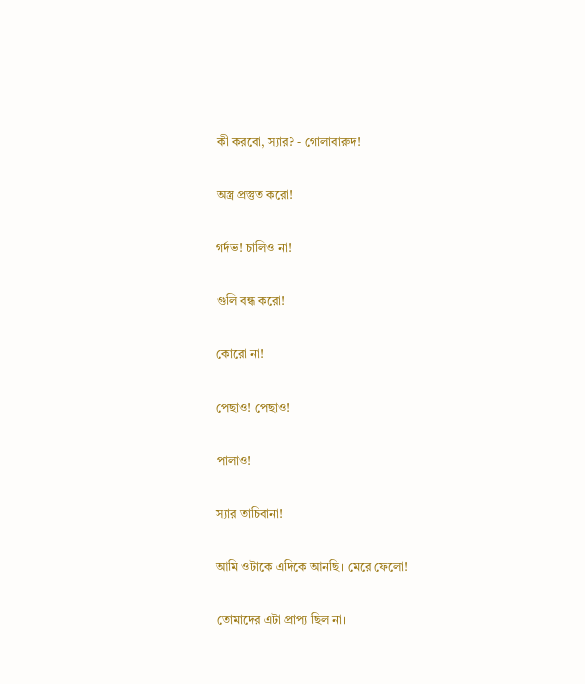কী করবো, স্যার? - গোলাবারুদ!

অস্ত্র প্রস্তুত করো!

গর্দভ! চালিও না!

গুলি বন্ধ করো!

কোরো না!

পেছাও! পেছাও!

পালাও!

স্যার তাচিবানা!

আমি ওটাকে এদিকে আনছি। মেরে ফেলো!

তোমাদের এটা প্রাপ্য ছিল না।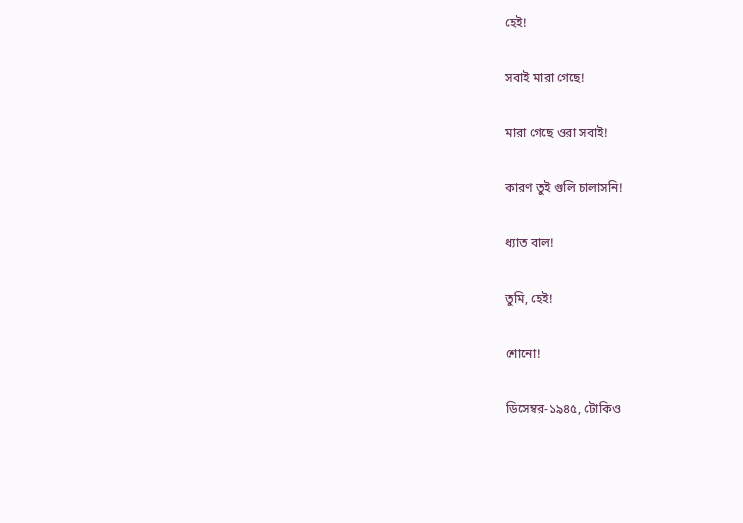হেই!

সবাই মারা গেছে!

মারা গেছে ওরা সবাই!

কারণ তুই গুলি চালাসনি!

ধ্যাত বাল!

তুমি, হেই!

শোনো!

ডিসেম্বর-১৯৪৫, টোকিও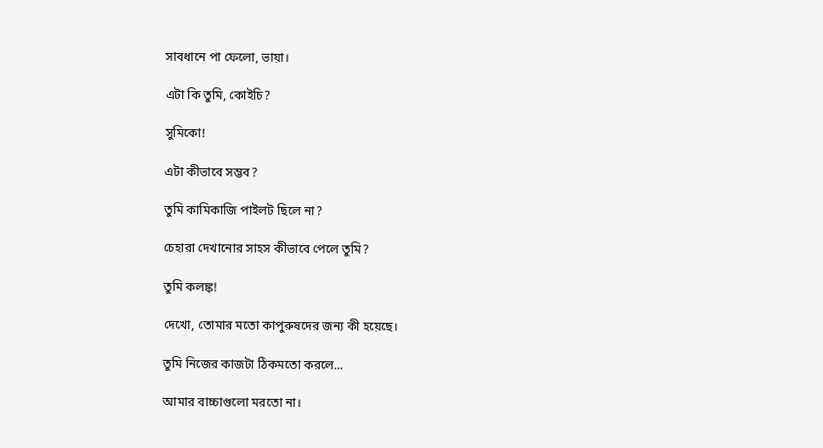সাবধানে পা ফেলো, ভায়া।

এটা কি তুমি, কোইচি?

সুমিকো!

এটা কীভাবে সম্ভব?

তুমি কামিকাজি পাইলট ছিলে না?

চেহারা দেখানোর সাহস কীভাবে পেলে তুমি?

তুমি কলঙ্ক!

দেখো, তোমার মতো কাপুরুষদের জন্য কী হয়েছে।

তুমি নিজের কাজটা ঠিকমতো করলে...

আমার বাচ্চাগুলো মরতো না।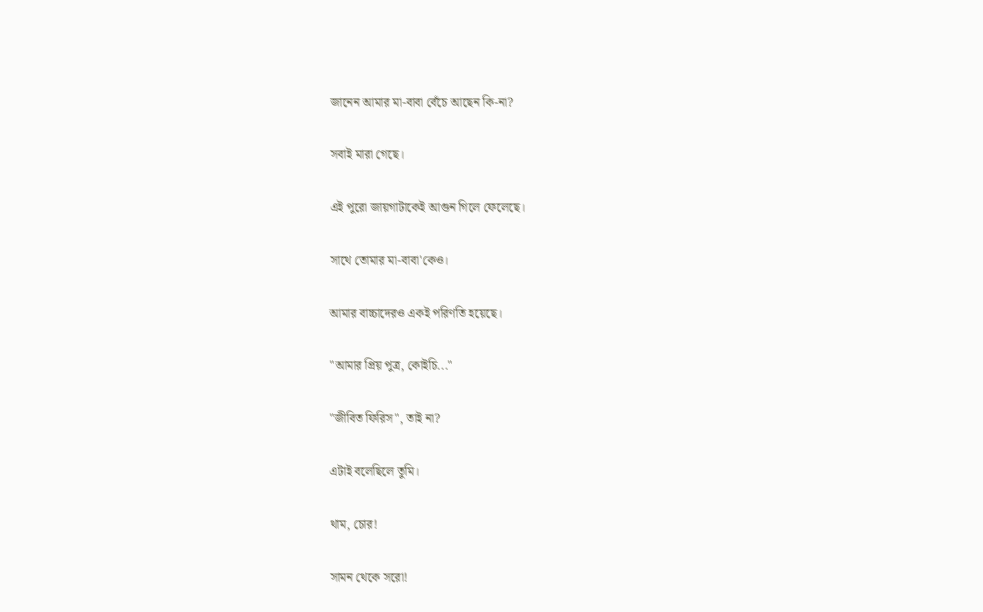জানেন আমার মা-বাবা বেঁচে আছেন কি-না?

সবাই মারা গেছে।

এই পুরো জায়গাটাকেই আগুন গিলে ফেলেছে।

সাথে তোমার মা-বাবা'কেও।

আমার বাচ্চাদেরও একই পরিণতি হয়েছে।

"আমার প্রিয় পুত্র, কোইচি..."

"জীবিত ফিরিস", তাই না?

এটাই বলেছিলে তুমি।

থাম, চোর!

সামন থেকে সরো!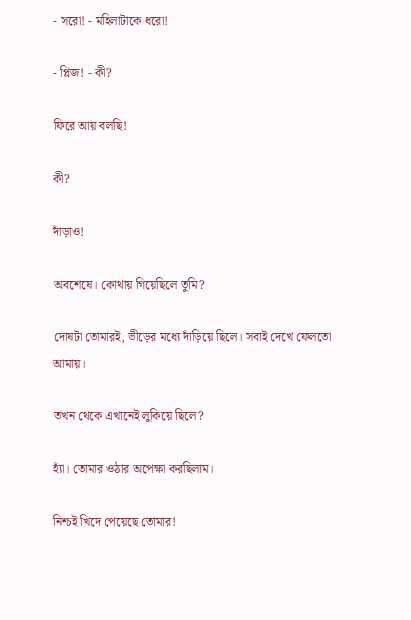- সরো! - মহিলাটাকে ধরো!

- প্লিজ! - কী?

ফিরে আয় বলছি!

কী?

দাঁড়াও!

অবশেষে। কোথায় গিয়েছিলে তুমি?

দোষটা তোমারই, ভীড়ের মধ্যে দাঁড়িয়ে ছিলে। সবাই দেখে ফেলতো আমায়।

তখন থেকে এখানেই লুকিয়ে ছিলে?

হ্যাঁ। তোমার ওঠার অপেক্ষা করছিলাম।

নিশ্চই খিদে পেয়েছে তোমার!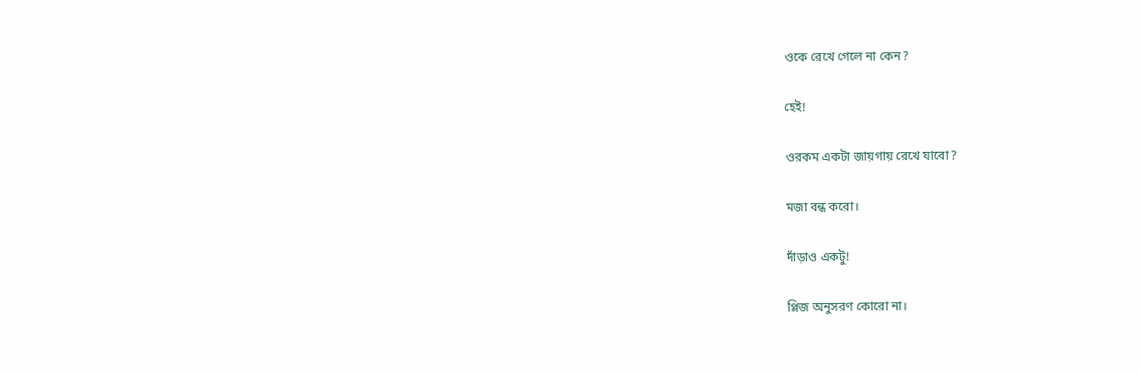ওকে রেখে গেলে না কেন?

হেই!

ওরকম একটা জায়গায় রেখে যাবো?

মজা বন্ধ করো।

দাঁড়াও একটু!

প্লিজ অনুসরণ কোরো না।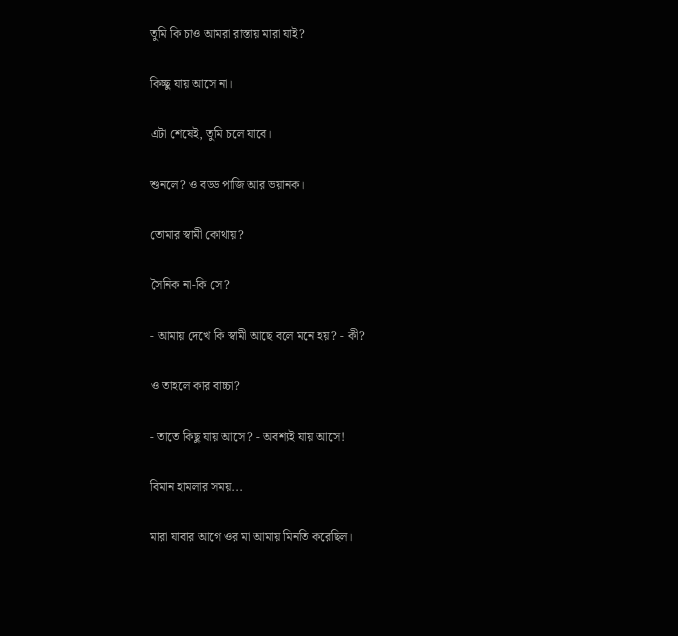তুমি কি চাও আমরা রাস্তায় মারা যাই?

কিচ্ছু যায় আসে না।

এটা শেষেই, তুমি চলে যাবে।

শুনলে? ও বড্ড পাজি আর ভয়ানক।

তোমার স্বামী কোথায়?

সৈনিক না-কি সে?

- আমায় দেখে কি স্বামী আছে বলে মনে হয়? - কী?

ও তাহলে কার বাচ্চা?

- তাতে কিছু যায় আসে? - অবশ্যই যায় আসে!

বিমান হামলার সময়...

মারা যাবার আগে ওর মা আমায় মিনতি করেছিল।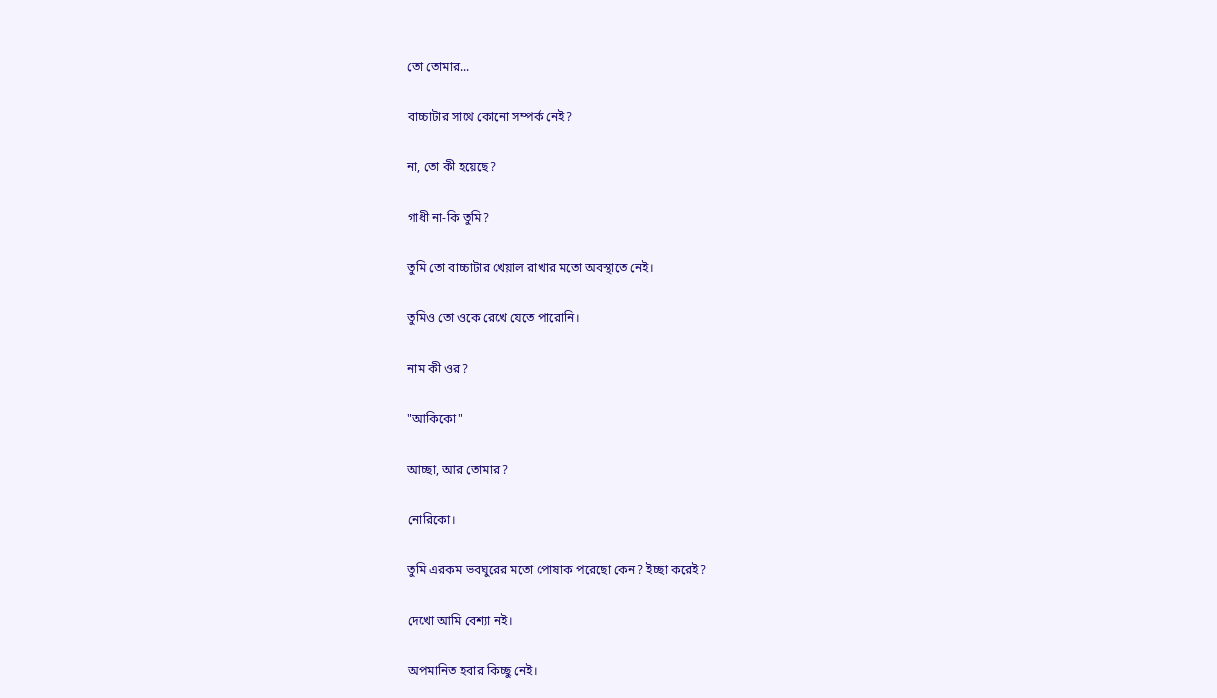তো তোমার...

বাচ্চাটার সাথে কোনো সম্পর্ক নেই?

না, তো কী হয়েছে?

গাধী না-কি তুমি?

তুমি তো বাচ্চাটার খেয়াল রাখার মতো অবস্থাতে নেই।

তুমিও তো ওকে রেখে যেতে পারোনি।

নাম কী ওর?

"আকিকো"

আচ্ছা, আর তোমার?

নোরিকো।

তুমি এরকম ভবঘুরের মতো পোষাক পরেছো কেন? ইচ্ছা করেই?

দেখো আমি বেশ্যা নই।

অপমানিত হবার কিচ্ছু নেই।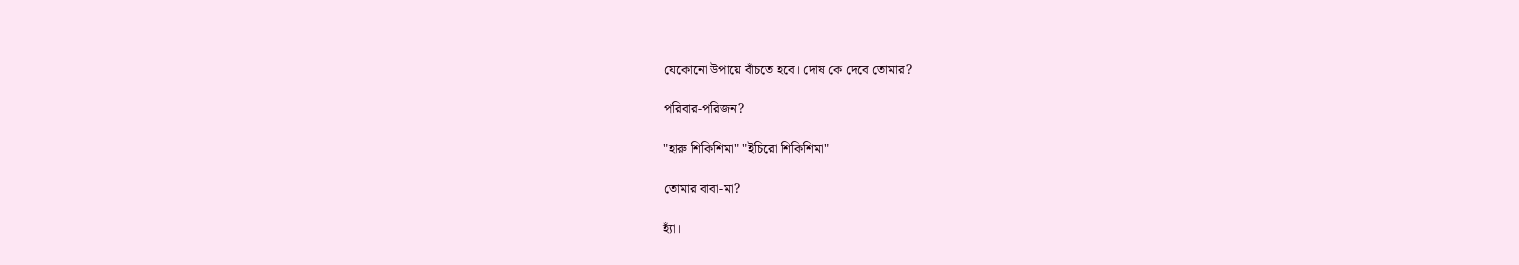যেকোনো উপায়ে বাঁচতে হবে। দোষ কে দেবে তোমার?

পরিবার-পরিজন?

"হারু শিকিশিমা" "ইচিরো শিকিশিমা"

তোমার বাবা-মা?

হ্যাঁ।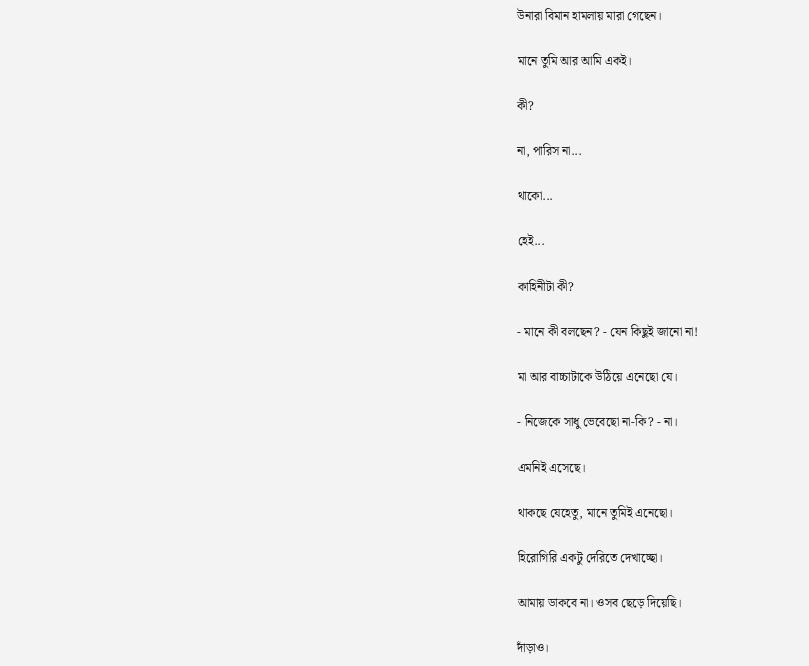উনারা বিমান হামলায় মারা গেছেন।

মানে তুমি আর আমি একই।

কী?

না, পারিস না...

থাকো...

হেই...

কাহিনীটা কী?

- মানে কী বলছেন? - যেন কিছুই জানো না!

মা আর বাচ্চাটাকে উঠিয়ে এনেছো যে।

- নিজেকে সাধু ভেবেছো না-কি? - না।

এমনিই এসেছে।

থাকছে যেহেতু, মানে তুমিই এনেছো।

হিরোগিরি একটু দেরিতে দেখাচ্ছো।

আমায় ডাকবে না। ওসব ছেড়ে দিয়েছি।

দাঁড়াও।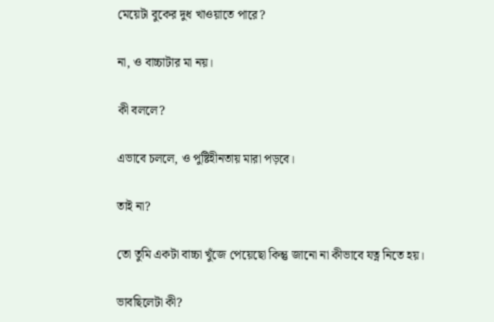মেয়েটা বুকের দুধ খাওয়াতে পারে?

না, ও বাচ্চাটার মা নয়।

কী বললে?

এভাবে চললে, ও পুষ্টিহীনতায় মারা পড়বে।

তাই না?

তো তুমি একটা বাচ্চা খুঁজে পেয়েছো কিন্তু জানো না কীভাবে যত্ন নিতে হয়।

ভাবছিলেটা কী?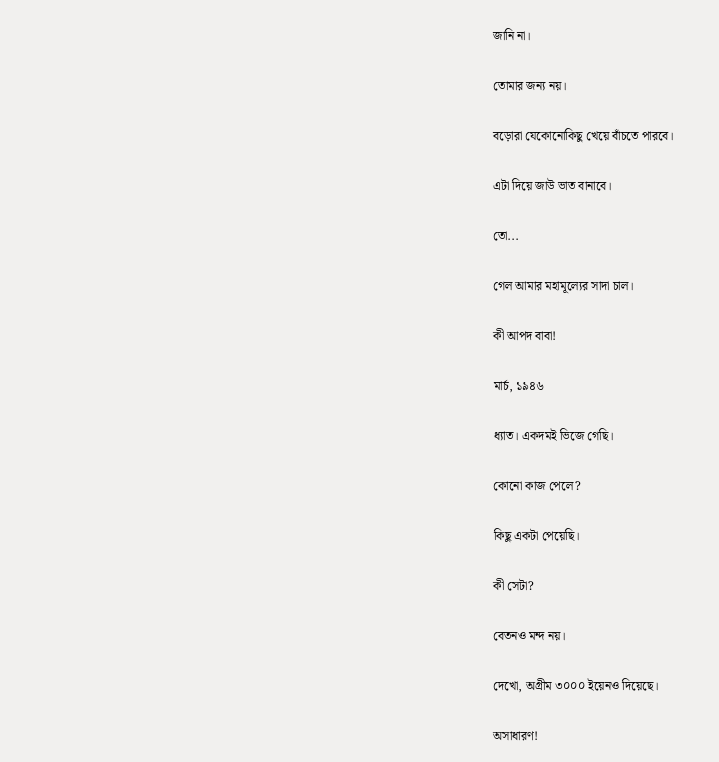জানি না।

তোমার জন্য নয়।

বড়োরা যেকোনোকিছু খেয়ে বাঁচতে পারবে।

এটা দিয়ে জাউ ভাত বানাবে।

তো...

গেল আমার মহামূল্যের সাদা চাল।

কী আপদ বাবা!

মার্চ, ১৯৪৬

ধ্যাত। একদমই ভিজে গেছি।

কোনো কাজ পেলে?

কিছু একটা পেয়েছি।

কী সেটা?

বেতনও মন্দ নয়।

দেখো, অগ্রীম ৩০০০ ইয়েনও দিয়েছে।

অসাধারণ!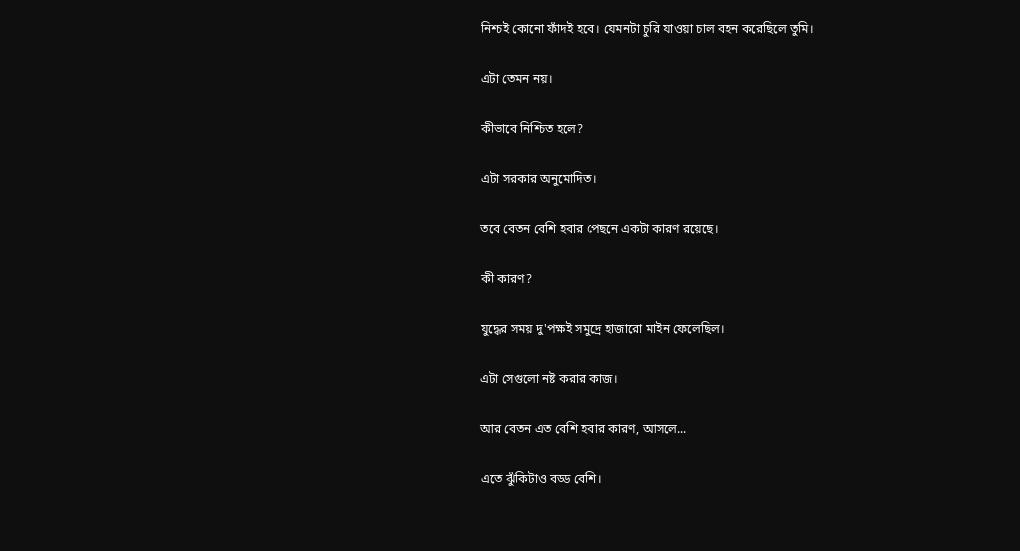নিশ্চই কোনো ফাঁদই হবে। যেমনটা চুরি যাওয়া চাল বহন করেছিলে তুমি।

এটা তেমন নয়।

কীভাবে নিশ্চিত হলে?

এটা সরকার অনুমোদিত।

তবে বেতন বেশি হবার পেছনে একটা কারণ রয়েছে।

কী কারণ?

যুদ্ধের সময় দু'পক্ষই সমুদ্রে হাজারো মাইন ফেলেছিল।

এটা সেগুলো নষ্ট করার কাজ।

আর বেতন এত বেশি হবার কারণ, আসলে...

এতে ঝুঁকিটাও বড্ড বেশি।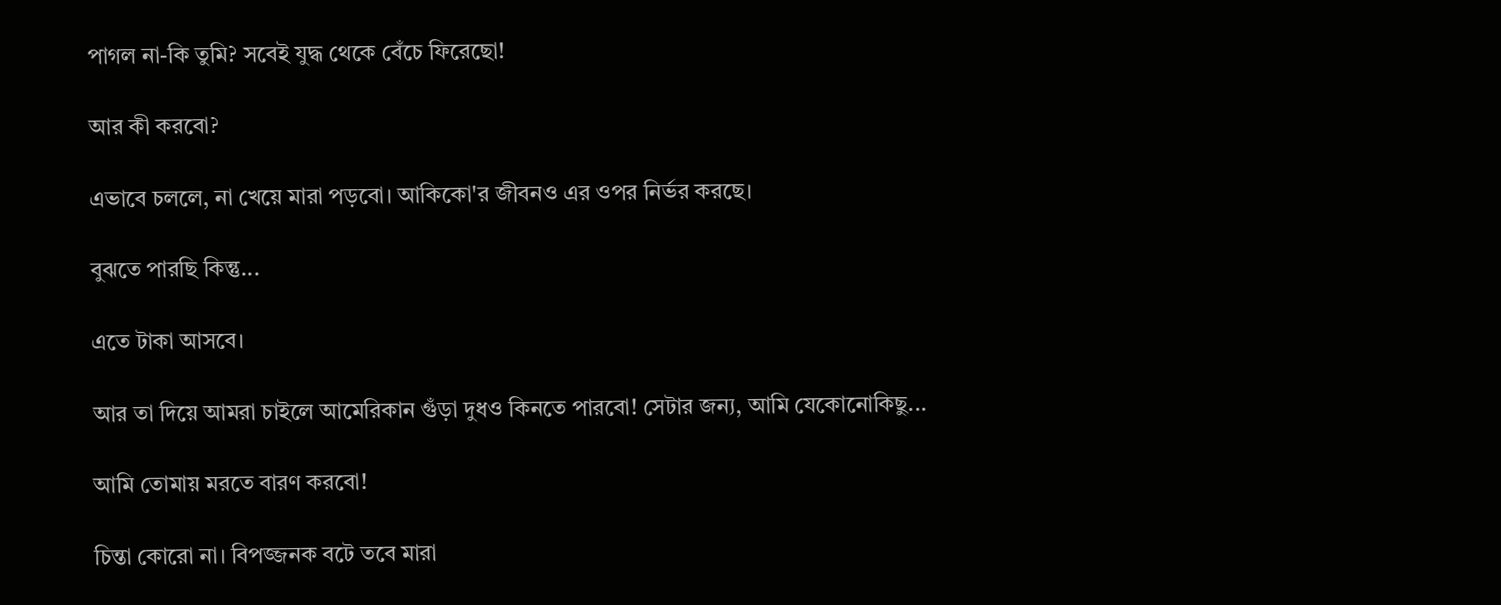পাগল না-কি তুমি? সবেই যুদ্ধ থেকে বেঁচে ফিরেছো!

আর কী করবো?

এভাবে চললে, না খেয়ে মারা পড়বো। আকিকো'র জীবনও এর ওপর নির্ভর করছে।

বুঝতে পারছি কিন্তু...

এতে টাকা আসবে।

আর তা দিয়ে আমরা চাইলে আমেরিকান গুঁড়া দুধও কিনতে পারবো! সেটার জন্য, আমি যেকোনোকিছু...

আমি তোমায় মরতে বারণ করবো!

চিন্তা কোরো না। বিপজ্জনক বটে তবে মারা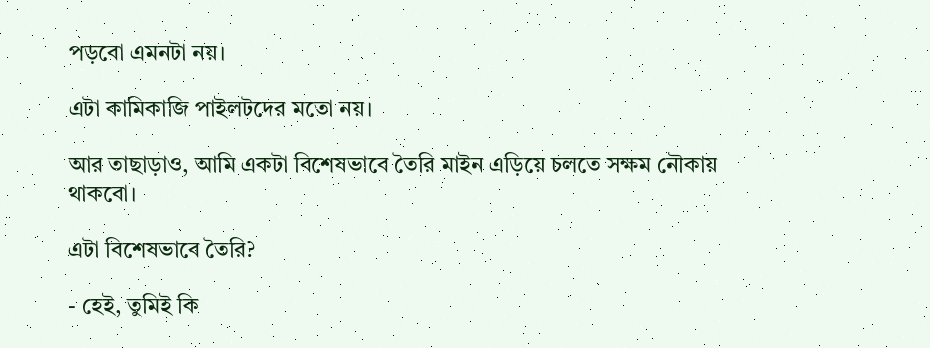পড়বো এমনটা নয়।

এটা কামিকাজি পাইলটদের মতো নয়।

আর তাছাড়াও, আমি একটা বিশেষভাবে তৈরি মাইন এড়িয়ে চলতে সক্ষম নৌকায় থাকবো।

এটা বিশেষভাবে তৈরি?

- হেই, তুমিই কি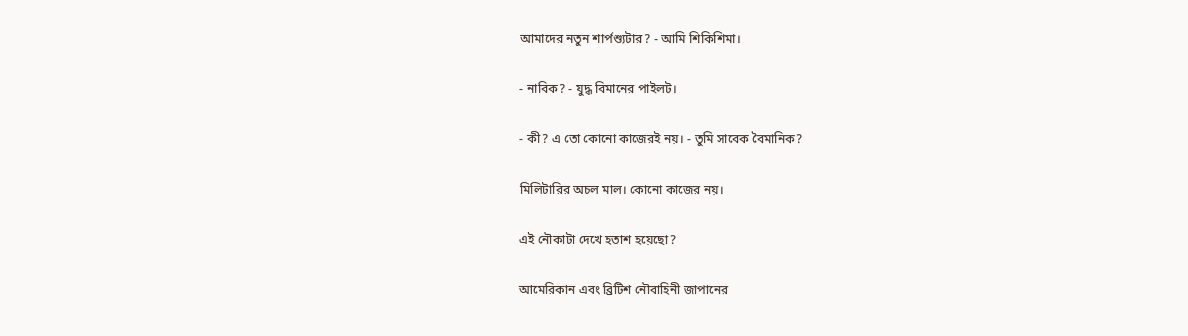আমাদের নতুন শার্পশ্যুটার? - আমি শিকিশিমা।

- নাবিক? - যুদ্ধ বিমানের পাইলট।

- কী? এ তো কোনো কাজেরই নয়। - তুমি সাবেক বৈমানিক?

মিলিটারির অচল মাল। কোনো কাজের নয়।

এই নৌকাটা দেখে হতাশ হয়েছো?

আমেরিকান এবং ব্রিটিশ নৌবাহিনী জাপানের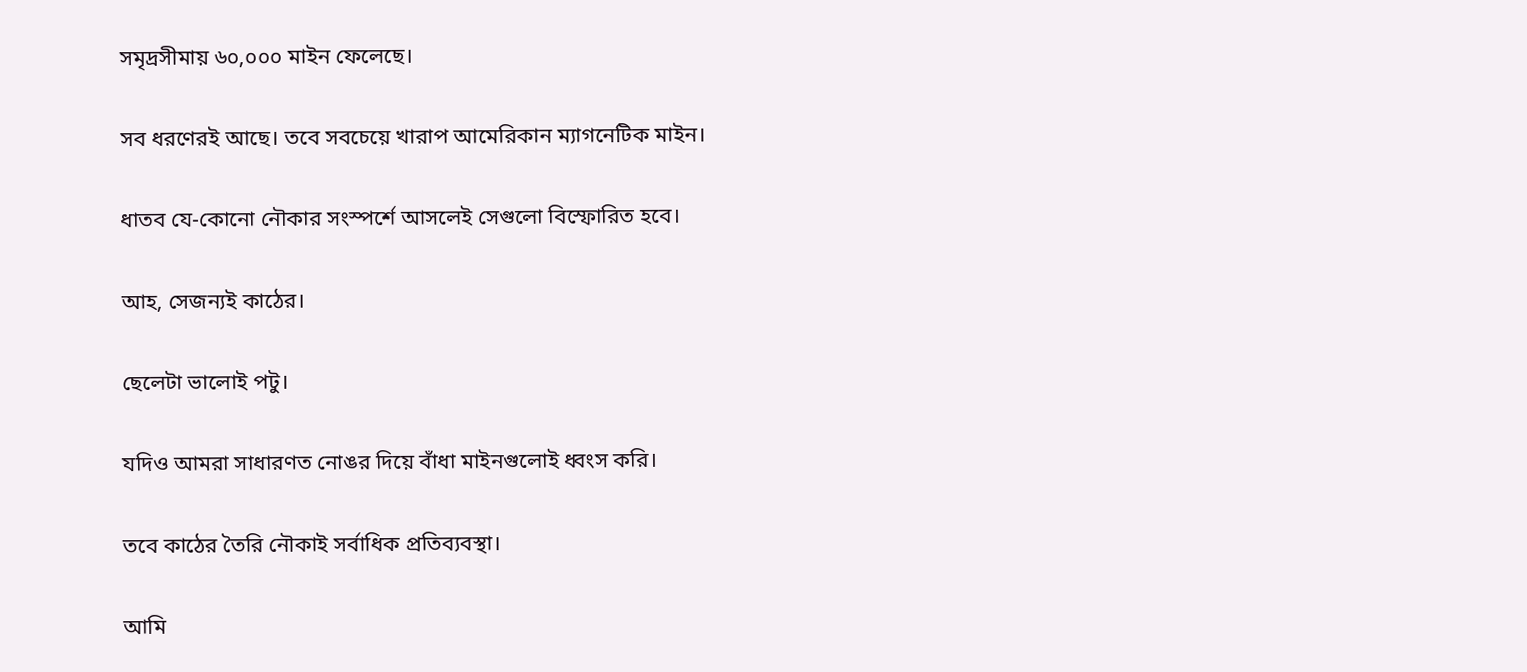সমৃদ্রসীমায় ৬০,০০০ মাইন ফেলেছে।

সব ধরণেরই আছে। তবে সবচেয়ে খারাপ আমেরিকান ম্যাগনেটিক মাইন।

ধাতব যে-কোনো নৌকার সংস্পর্শে আসলেই সেগুলো বিস্ফোরিত হবে।

আহ, সেজন্যই কাঠের।

ছেলেটা ভালোই পটু।

যদিও আমরা সাধারণত নোঙর দিয়ে বাঁধা মাইনগুলোই ধ্বংস করি।

তবে কাঠের তৈরি নৌকাই সর্বাধিক প্রতিব্যবস্থা।

আমি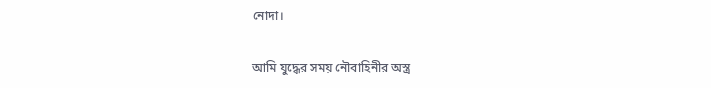নোদা।

আমি যুদ্ধের সময় নৌবাহিনীর অস্ত্র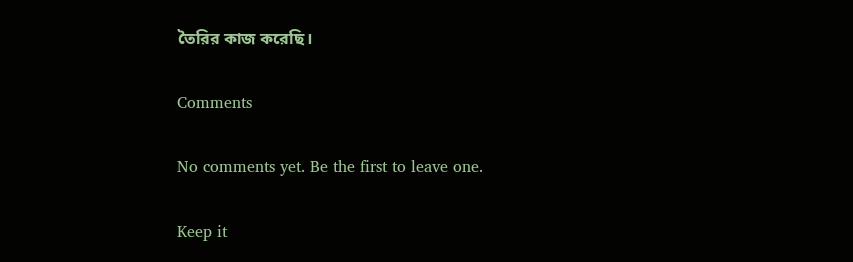তৈরির কাজ করেছি।

Comments

No comments yet. Be the first to leave one.

Keep it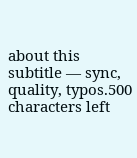about this subtitle — sync, quality, typos.500 characters left